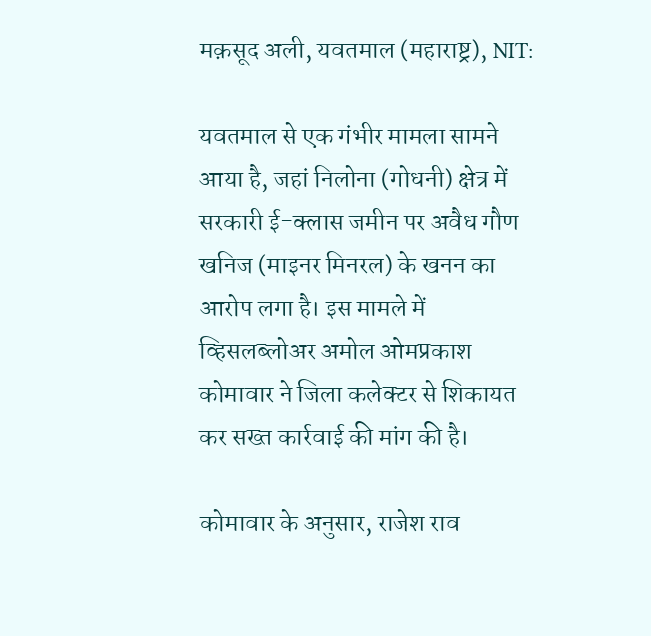मक़सूद अली, यवतमाल (महाराष्ट्र), NIT:

यवतमाल से एक गंभीर मामला सामने आया है, जहां निलोना (गोधनी) क्षेत्र में सरकारी ई-क्लास जमीन पर अवैध गौण खनिज (माइनर मिनरल) के खनन का आरोप लगा है। इस मामले में व्हिसलब्लोअर अमोल ओमप्रकाश कोमावार ने जिला कलेक्टर से शिकायत कर सख्त कार्रवाई की मांग की है।

कोमावार के अनुसार, राजेश राव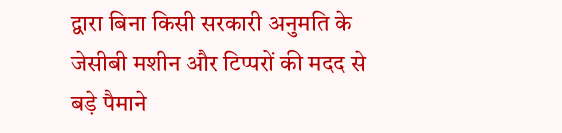द्वारा बिना किसी सरकारी अनुमति के जेसीबी मशीन और टिप्परों की मदद से बड़े पैमाने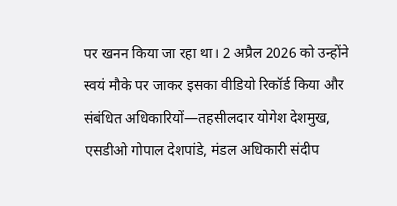पर खनन किया जा रहा था। 2 अप्रैल 2026 को उन्होंने स्वयं मौके पर जाकर इसका वीडियो रिकॉर्ड किया और संबंधित अधिकारियों—तहसीलदार योगेश देशमुख, एसडीओ गोपाल देशपांडे, मंडल अधिकारी संदीप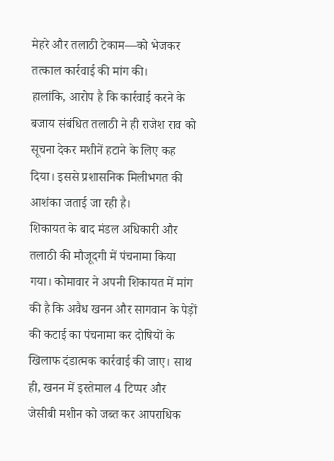मेहरे और तलाठी टेकाम—को भेजकर तत्काल कार्रवाई की मांग की।
हालांकि, आरोप है कि कार्रवाई करने के बजाय संबंधित तलाठी ने ही राजेश राव को सूचना देकर मशीनें हटाने के लिए कह दिया। इससे प्रशासनिक मिलीभगत की आशंका जताई जा रही है।
शिकायत के बाद मंडल अधिकारी और तलाठी की मौजूदगी में पंचनामा किया गया। कोमावार ने अपनी शिकायत में मांग की है कि अवैध खनन और सागवान के पेड़ों की कटाई का पंचनामा कर दोषियों के खिलाफ दंडात्मक कार्रवाई की जाए। साथ ही, खनन में इस्तेमाल 4 टिप्पर और जेसीबी मशीन को जब्त कर आपराधिक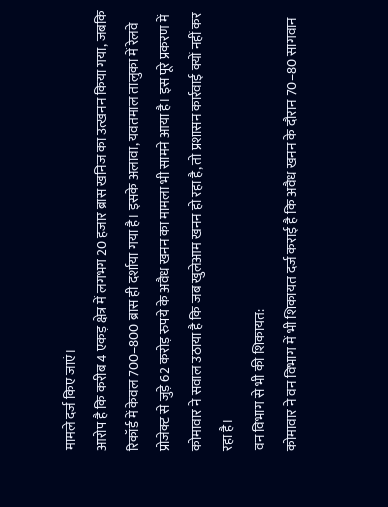मामले दर्ज किए जाएं।
आरोप है कि करीब 4 एकड़ क्षेत्र में लगभग 20 हजार ब्रास खनिज का उत्खनन किया गया, जबकि रिकॉर्ड में केवल 700–800 ब्रास ही दर्शाया गया है। इसके अलावा, यवतमाल तालुका में रेलवे प्रोजेक्ट से जुड़े 62 करोड़ रुपये के अवैध खनन का मामला भी सामने आया है। इस पूरे प्रकरण में कोमावार ने सवाल उठाया है कि जब खुलेआम खनन हो रहा है, तो प्रशासन कार्रवाई क्यों नहीं कर रहा है।
वन विभाग से भी की शिकायत:
कोमावार ने वन विभाग में भी शिकायत दर्ज कराई है कि अवैध खनन के दौरान 70–80 सागवान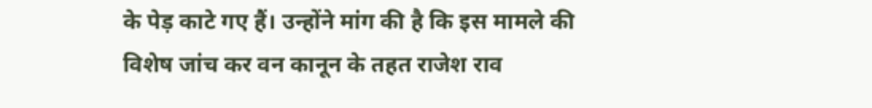के पेड़ काटे गए हैं। उन्होंने मांग की है कि इस मामले की विशेष जांच कर वन कानून के तहत राजेश राव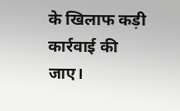के खिलाफ कड़ी कार्रवाई की जाए।